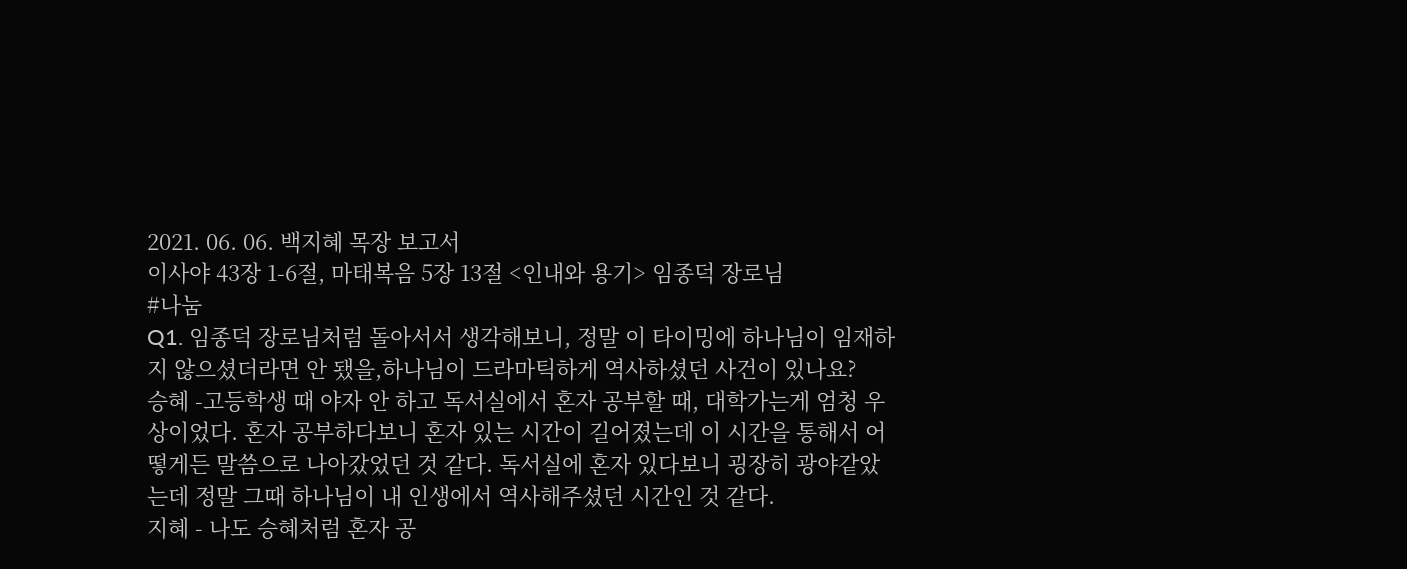2021. 06. 06. 백지혜 목장 보고서
이사야 43장 1-6절, 마태복음 5장 13절 <인내와 용기> 임종덕 장로님
#나눔
Q1. 임종덕 장로님처럼 돌아서서 생각해보니, 정말 이 타이밍에 하나님이 임재하지 않으셨더라면 안 됐을,하나님이 드라마틱하게 역사하셨던 사건이 있나요?
승혜 -고등학생 때 야자 안 하고 독서실에서 혼자 공부할 때, 대학가는게 엄청 우상이었다. 혼자 공부하다보니 혼자 있는 시간이 길어졌는데 이 시간을 통해서 어떻게든 말씀으로 나아갔었던 것 같다. 독서실에 혼자 있다보니 굉장히 광야같았는데 정말 그때 하나님이 내 인생에서 역사해주셨던 시간인 것 같다.
지혜 - 나도 승혜처럼 혼자 공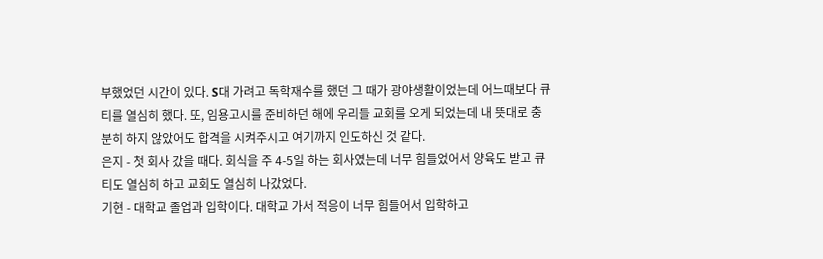부했었던 시간이 있다. S대 가려고 독학재수를 했던 그 때가 광야생활이었는데 어느때보다 큐티를 열심히 했다. 또, 임용고시를 준비하던 해에 우리들 교회를 오게 되었는데 내 뜻대로 충분히 하지 않았어도 합격을 시켜주시고 여기까지 인도하신 것 같다.
은지 - 첫 회사 갔을 때다. 회식을 주 4-5일 하는 회사였는데 너무 힘들었어서 양육도 받고 큐티도 열심히 하고 교회도 열심히 나갔었다.
기현 - 대학교 졸업과 입학이다. 대학교 가서 적응이 너무 힘들어서 입학하고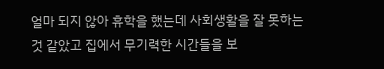얼마 되지 않아 휴학을 했는데 사회생활을 잘 못하는 것 같았고 집에서 무기력한 시간들을 보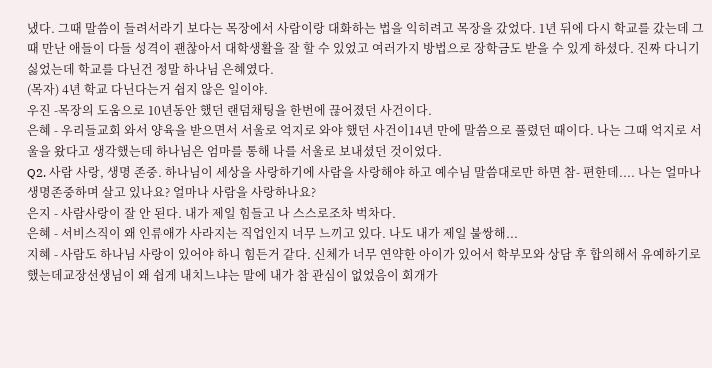냈다. 그때 말씀이 들려서라기 보다는 목장에서 사람이랑 대화하는 법을 익히려고 목장을 갔었다. 1년 뒤에 다시 학교를 갔는데 그 때 만난 애들이 다들 성격이 괜찮아서 대학생활을 잘 할 수 있었고 여러가지 방법으로 장학금도 받을 수 있게 하셨다. 진짜 다니기 싫었는데 학교를 다닌건 정말 하나님 은혜였다.
(목자) 4년 학교 다닌다는거 쉽지 않은 일이야.
우진 -목장의 도움으로 10년동안 했던 랜덤채팅을 한번에 끊어졌던 사건이다.
은혜 - 우리들교회 와서 양육을 받으면서 서울로 억지로 와야 했던 사건이14년 만에 말씀으로 풀렸던 때이다. 나는 그때 억지로 서울을 왔다고 생각했는데 하나님은 엄마를 통해 나를 서울로 보내셨던 것이었다.
Q2. 사람 사랑, 생명 존중. 하나님이 세상을 사랑하기에 사람을 사랑해야 하고 예수님 말씀대로만 하면 참- 편한데.... 나는 얼마나 생명존중하며 살고 있나요? 얼마나 사람을 사랑하나요?
은지 - 사람사랑이 잘 안 된다. 내가 제일 힘들고 나 스스로조차 벅차다.
은혜 - 서비스직이 왜 인류애가 사라지는 직업인지 너무 느끼고 있다. 나도 내가 제일 불쌍해...
지혜 - 사람도 하나님 사랑이 있어야 하니 힘든거 같다. 신체가 너무 연약한 아이가 있어서 학부모와 상담 후 합의해서 유예하기로 했는데교장선생님이 왜 쉽게 내치느냐는 말에 내가 참 관심이 없었음이 회개가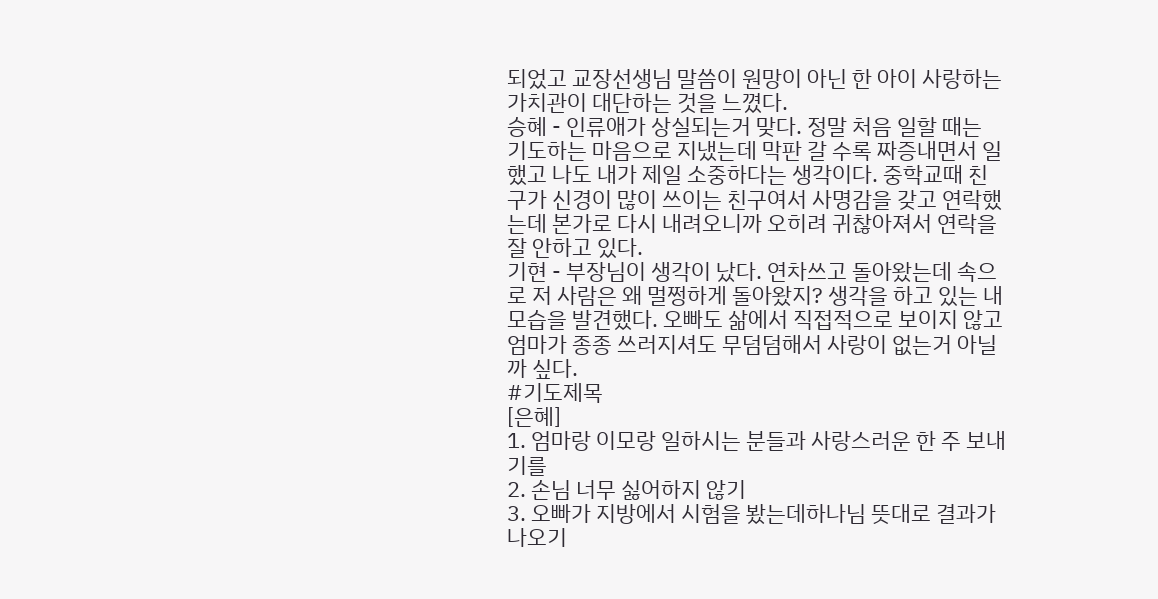되었고 교장선생님 말씀이 원망이 아닌 한 아이 사랑하는 가치관이 대단하는 것을 느꼈다.
승혜 - 인류애가 상실되는거 맞다. 정말 처음 일할 때는 기도하는 마음으로 지냈는데 막판 갈 수록 짜증내면서 일했고 나도 내가 제일 소중하다는 생각이다. 중학교때 친구가 신경이 많이 쓰이는 친구여서 사명감을 갖고 연락했는데 본가로 다시 내려오니까 오히려 귀찮아져서 연락을 잘 안하고 있다.
기현 - 부장님이 생각이 났다. 연차쓰고 돌아왔는데 속으로 저 사람은 왜 멀쩡하게 돌아왔지? 생각을 하고 있는 내 모습을 발견했다. 오빠도 삶에서 직접적으로 보이지 않고 엄마가 종종 쓰러지셔도 무덤덤해서 사랑이 없는거 아닐까 싶다.
#기도제목
[은혜]
1. 엄마랑 이모랑 일하시는 분들과 사랑스러운 한 주 보내기를
2. 손님 너무 싫어하지 않기
3. 오빠가 지방에서 시험을 봤는데하나님 뜻대로 결과가 나오기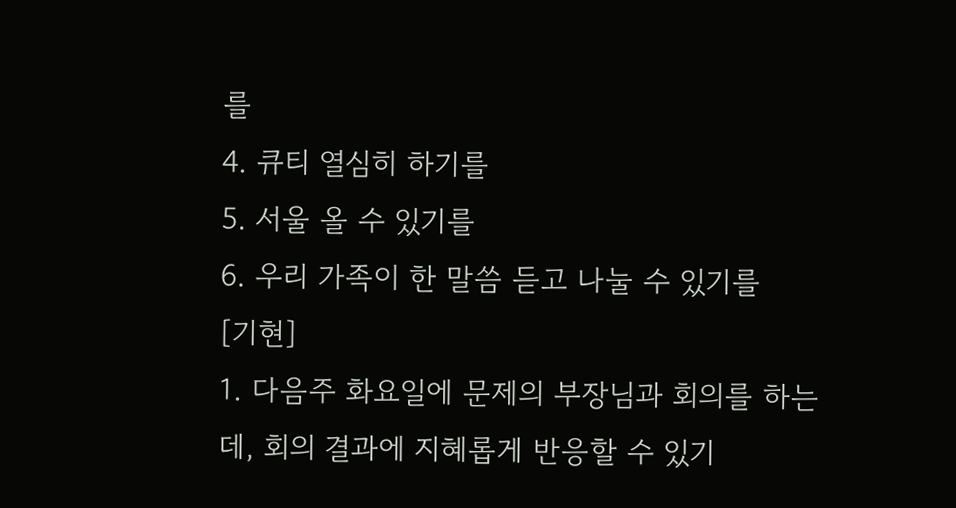를
4. 큐티 열심히 하기를
5. 서울 올 수 있기를
6. 우리 가족이 한 말씀 듣고 나눌 수 있기를
[기현]
1. 다음주 화요일에 문제의 부장님과 회의를 하는데, 회의 결과에 지혜롭게 반응할 수 있기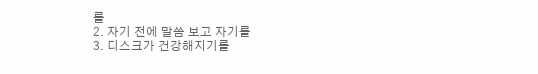를
2. 자기 전에 말씀 보고 자기를
3. 디스크가 건강해지기를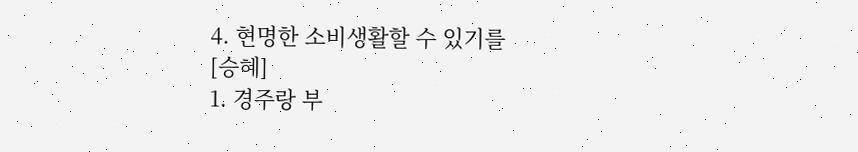4. 현명한 소비생활할 수 있기를
[승혜]
1. 경주랑 부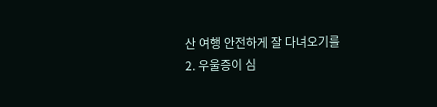산 여행 안전하게 잘 다녀오기를
2. 우울증이 심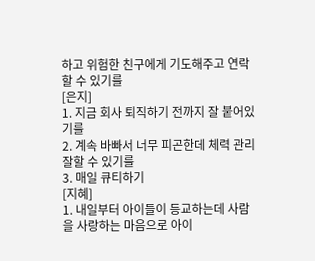하고 위험한 친구에게 기도해주고 연락할 수 있기를
[은지]
1. 지금 회사 퇴직하기 전까지 잘 붙어있기를
2. 계속 바빠서 너무 피곤한데 체력 관리 잘할 수 있기를
3. 매일 큐티하기
[지혜]
1. 내일부터 아이들이 등교하는데 사람을 사랑하는 마음으로 아이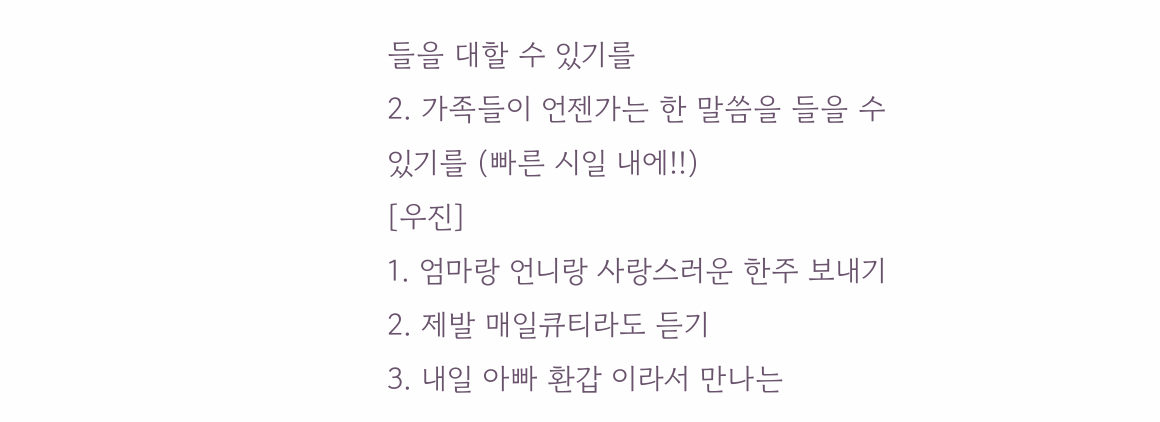들을 대할 수 있기를
2. 가족들이 언젠가는 한 말씀을 들을 수 있기를 (빠른 시일 내에!!)
[우진]
1. 엄마랑 언니랑 사랑스러운 한주 보내기
2. 제발 매일큐티라도 듣기
3. 내일 아빠 환갑 이라서 만나는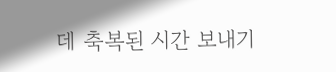데 축복된 시간 보내기